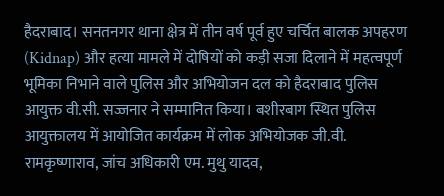हैदराबाद। सनतनगर थाना क्षेत्र में तीन वर्ष पूर्व हुए चर्चित बालक अपहरण (Kidnap) और हत्या मामले में दोषियों को कड़ी सजा दिलाने में महत्वपूर्ण भूमिका निभाने वाले पुलिस और अभियोजन दल को हैदराबाद पुलिस आयुक्त वी.सी. सज्जनार ने सम्मानित किया। बशीरबाग स्थित पुलिस आयुक्तालय में आयोजित कार्यक्रम में लोक अभियोजक जी.वी. रामकृष्णाराव, जांच अधिकारी एम. मुथु यादव,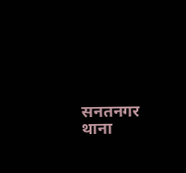सनतनगर थाना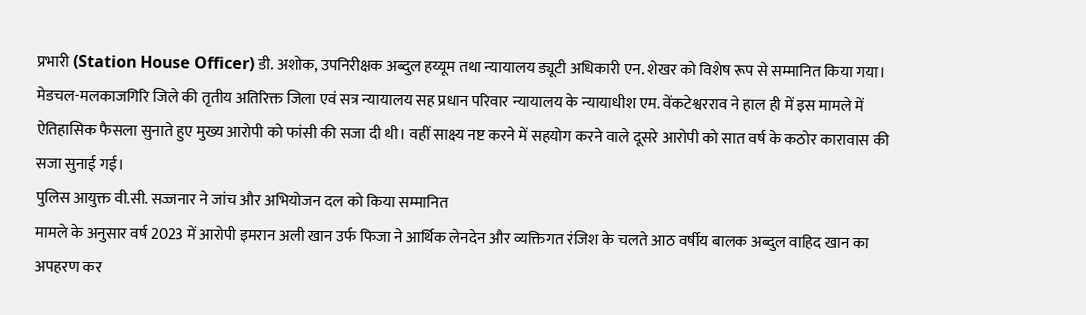प्रभारी (Station House Officer) डी. अशोक, उपनिरीक्षक अब्दुल हय्यूम तथा न्यायालय ड्यूटी अधिकारी एन. शेखर को विशेष रूप से सम्मानित किया गया। मेडचल-मलकाजगिरि जिले की तृतीय अतिरिक्त जिला एवं सत्र न्यायालय सह प्रधान परिवार न्यायालय के न्यायाधीश एम. वेंकटेश्वरराव ने हाल ही में इस मामले में ऐतिहासिक फैसला सुनाते हुए मुख्य आरोपी को फांसी की सजा दी थी। वहीं साक्ष्य नष्ट करने में सहयोग करने वाले दूसरे आरोपी को सात वर्ष के कठोर कारावास की सजा सुनाई गई।
पुलिस आयुक्त वी.सी. सज्जनार ने जांच और अभियोजन दल को किया सम्मानित
मामले के अनुसार वर्ष 2023 में आरोपी इमरान अली खान उर्फ फिजा ने आर्थिक लेनदेन और व्यक्तिगत रंजिश के चलते आठ वर्षीय बालक अब्दुल वाहिद खान का अपहरण कर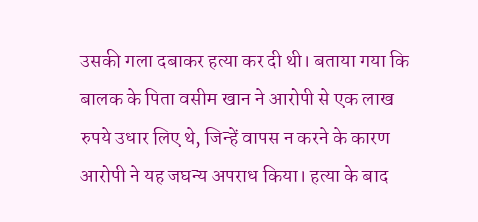उसकी गला दबाकर हत्या कर दी थी। बताया गया कि बालक के पिता वसीम खान ने आरोपी से एक लाख रुपये उधार लिए थे, जिन्हें वापस न करने के कारण आरोपी ने यह जघन्य अपराध किया। हत्या के बाद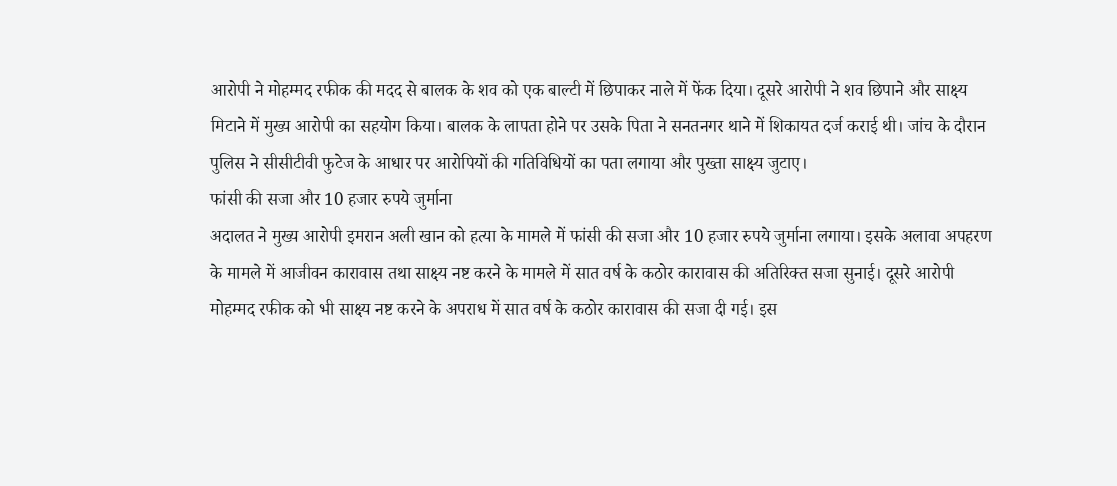आरोपी ने मोहम्मद रफीक की मदद से बालक के शव को एक बाल्टी में छिपाकर नाले में फेंक दिया। दूसरे आरोपी ने शव छिपाने और साक्ष्य मिटाने में मुख्य आरोपी का सहयोग किया। बालक के लापता होने पर उसके पिता ने सनतनगर थाने में शिकायत दर्ज कराई थी। जांच के दौरान पुलिस ने सीसीटीवी फुटेज के आधार पर आरोपियों की गतिविधियों का पता लगाया और पुख्ता साक्ष्य जुटाए।
फांसी की सजा और 10 हजार रुपये जुर्माना
अदालत ने मुख्य आरोपी इमरान अली खान को हत्या के मामले में फांसी की सजा और 10 हजार रुपये जुर्माना लगाया। इसके अलावा अपहरण के मामले में आजीवन कारावास तथा साक्ष्य नष्ट करने के मामले में सात वर्ष के कठोर कारावास की अतिरिक्त सजा सुनाई। दूसरे आरोपी मोहम्मद रफीक को भी साक्ष्य नष्ट करने के अपराध में सात वर्ष के कठोर कारावास की सजा दी गई। इस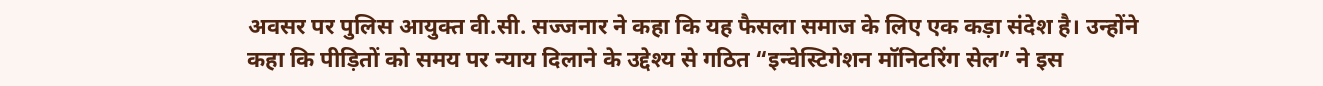अवसर पर पुलिस आयुक्त वी.सी. सज्जनार ने कहा कि यह फैसला समाज के लिए एक कड़ा संदेश है। उन्होंने कहा कि पीड़ितों को समय पर न्याय दिलाने के उद्देश्य से गठित “इन्वेस्टिगेशन मॉनिटरिंग सेल” ने इस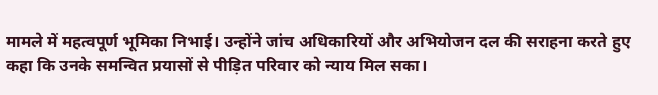मामले में महत्वपूर्ण भूमिका निभाई। उन्होंने जांच अधिकारियों और अभियोजन दल की सराहना करते हुए कहा कि उनके समन्वित प्रयासों से पीड़ित परिवार को न्याय मिल सका।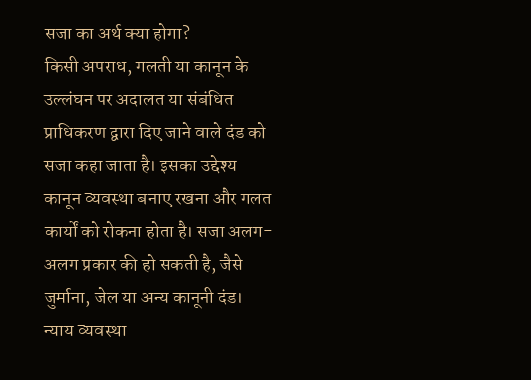सजा का अर्थ क्या होगा?
किसी अपराध, गलती या कानून के उल्लंघन पर अदालत या संबंधित प्राधिकरण द्वारा दिए जाने वाले दंड को सजा कहा जाता है। इसका उद्देश्य कानून व्यवस्था बनाए रखना और गलत कार्यों को रोकना होता है। सजा अलग-अलग प्रकार की हो सकती है, जैसे जुर्माना, जेल या अन्य कानूनी दंड। न्याय व्यवस्था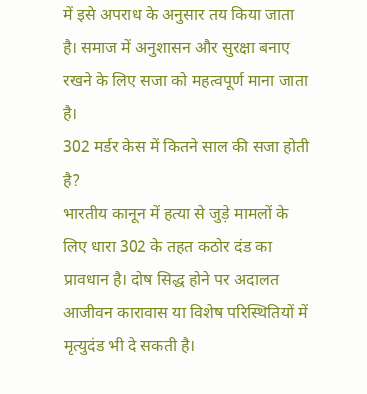में इसे अपराध के अनुसार तय किया जाता है। समाज में अनुशासन और सुरक्षा बनाए रखने के लिए सजा को महत्वपूर्ण माना जाता है।
302 मर्डर केस में कितने साल की सजा होती है?
भारतीय कानून में हत्या से जुड़े मामलों के लिए धारा 302 के तहत कठोर दंड का प्रावधान है। दोष सिद्ध होने पर अदालत आजीवन कारावास या विशेष परिस्थितियों में मृत्युदंड भी दे सकती है।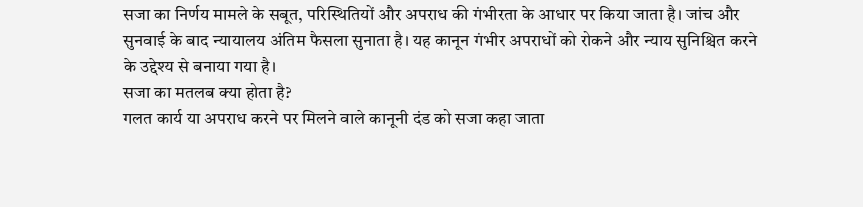सजा का निर्णय मामले के सबूत, परिस्थितियों और अपराध की गंभीरता के आधार पर किया जाता है। जांच और सुनवाई के बाद न्यायालय अंतिम फैसला सुनाता है। यह कानून गंभीर अपराधों को रोकने और न्याय सुनिश्चित करने के उद्देश्य से बनाया गया है।
सजा का मतलब क्या होता है?
गलत कार्य या अपराध करने पर मिलने वाले कानूनी दंड को सजा कहा जाता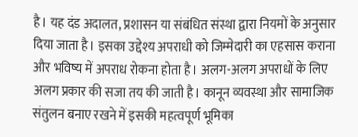है। यह दंड अदालत, प्रशासन या संबंधित संस्था द्वारा नियमों के अनुसार दिया जाता है। इसका उद्देश्य अपराधी को जिम्मेदारी का एहसास कराना और भविष्य में अपराध रोकना होता है। अलग-अलग अपराधों के लिए अलग प्रकार की सजा तय की जाती है। कानून व्यवस्था और सामाजिक संतुलन बनाए रखने में इसकी महत्वपूर्ण भूमिका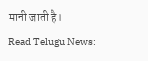मानी जाती है।
Read Telugu News: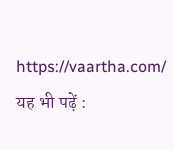https://vaartha.com/
यह भी पढ़ें :